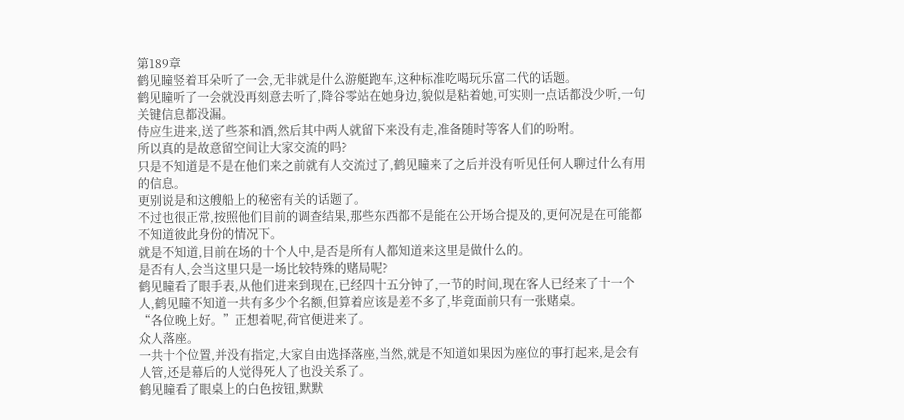第189章
鹤见瞳竖着耳朵听了一会,无非就是什么游艇跑车,这种标准吃喝玩乐富二代的话题。
鹤见瞳听了一会就没再刻意去听了,降谷零站在她身边,貌似是粘着她,可实则一点话都没少听,一句关键信息都没漏。
侍应生进来,送了些茶和酒,然后其中两人就留下来没有走,准备随时等客人们的吩咐。
所以真的是故意留空间让大家交流的吗?
只是不知道是不是在他们来之前就有人交流过了,鹤见瞳来了之后并没有听见任何人聊过什么有用的信息。
更别说是和这艘船上的秘密有关的话题了。
不过也很正常,按照他们目前的调查结果,那些东西都不是能在公开场合提及的,更何况是在可能都不知道彼此身份的情况下。
就是不知道,目前在场的十个人中,是否是所有人都知道来这里是做什么的。
是否有人,会当这里只是一场比较特殊的赌局呢?
鹤见瞳看了眼手表,从他们进来到现在,已经四十五分钟了,一节的时间,现在客人已经来了十一个人,鹤见瞳不知道一共有多少个名额,但算着应该是差不多了,毕竟面前只有一张赌桌。
“各位晚上好。”正想着呢,荷官便进来了。
众人落座。
一共十个位置,并没有指定,大家自由选择落座,当然,就是不知道如果因为座位的事打起来,是会有人管,还是幕后的人觉得死人了也没关系了。
鹤见瞳看了眼桌上的白色按钮,默默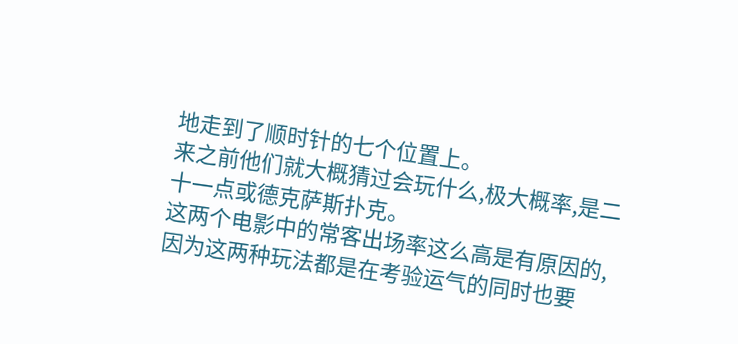地走到了顺时针的七个位置上。
来之前他们就大概猜过会玩什么,极大概率,是二十一点或德克萨斯扑克。
这两个电影中的常客出场率这么高是有原因的,因为这两种玩法都是在考验运气的同时也要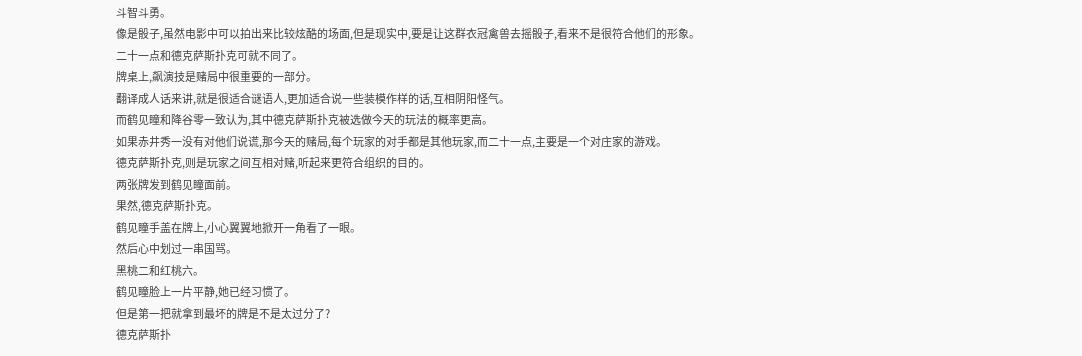斗智斗勇。
像是骰子,虽然电影中可以拍出来比较炫酷的场面,但是现实中,要是让这群衣冠禽兽去摇骰子,看来不是很符合他们的形象。
二十一点和德克萨斯扑克可就不同了。
牌桌上,飙演技是赌局中很重要的一部分。
翻译成人话来讲,就是很适合谜语人,更加适合说一些装模作样的话,互相阴阳怪气。
而鹤见瞳和降谷零一致认为,其中德克萨斯扑克被选做今天的玩法的概率更高。
如果赤井秀一没有对他们说谎,那今天的赌局,每个玩家的对手都是其他玩家,而二十一点,主要是一个对庄家的游戏。
德克萨斯扑克,则是玩家之间互相对赌,听起来更符合组织的目的。
两张牌发到鹤见瞳面前。
果然,德克萨斯扑克。
鹤见瞳手盖在牌上,小心翼翼地掀开一角看了一眼。
然后心中划过一串国骂。
黑桃二和红桃六。
鹤见瞳脸上一片平静,她已经习惯了。
但是第一把就拿到最坏的牌是不是太过分了?
德克萨斯扑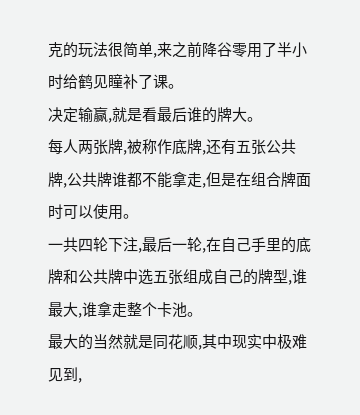克的玩法很简单,来之前降谷零用了半小时给鹤见瞳补了课。
决定输赢,就是看最后谁的牌大。
每人两张牌,被称作底牌,还有五张公共牌,公共牌谁都不能拿走,但是在组合牌面时可以使用。
一共四轮下注,最后一轮,在自己手里的底牌和公共牌中选五张组成自己的牌型,谁最大,谁拿走整个卡池。
最大的当然就是同花顺,其中现实中极难见到,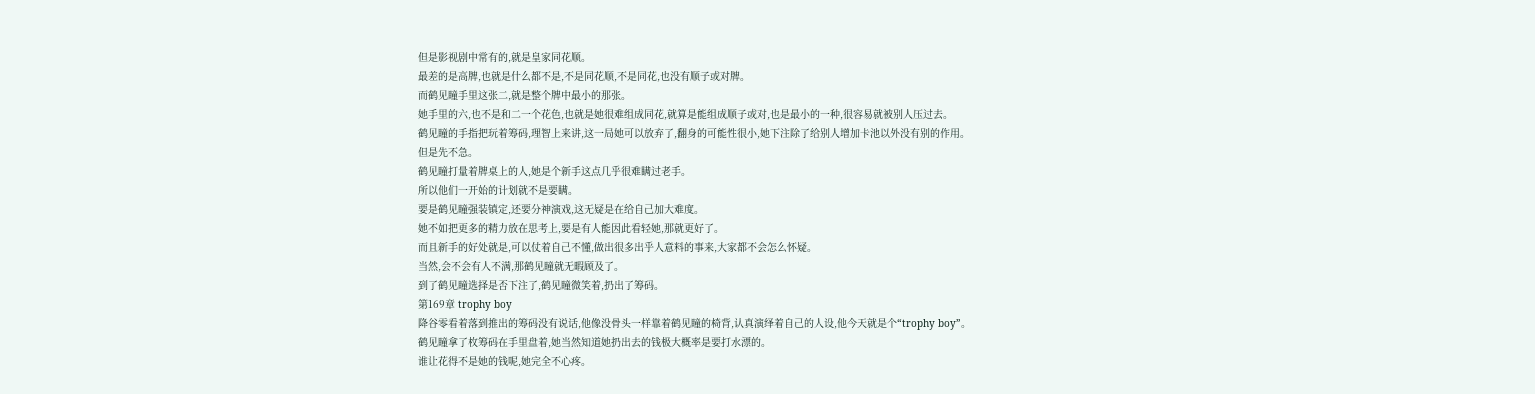但是影视剧中常有的,就是皇家同花顺。
最差的是高牌,也就是什么都不是,不是同花顺,不是同花,也没有顺子或对牌。
而鹤见瞳手里这张二,就是整个牌中最小的那张。
她手里的六,也不是和二一个花色,也就是她很难组成同花,就算是能组成顺子或对,也是最小的一种,很容易就被别人压过去。
鹤见瞳的手指把玩着筹码,理智上来讲,这一局她可以放弃了,翻身的可能性很小,她下注除了给别人增加卡池以外没有别的作用。
但是先不急。
鹤见瞳打量着牌桌上的人,她是个新手这点几乎很难瞒过老手。
所以他们一开始的计划就不是要瞒。
要是鹤见瞳强装镇定,还要分神演戏,这无疑是在给自己加大难度。
她不如把更多的精力放在思考上,要是有人能因此看轻她,那就更好了。
而且新手的好处就是,可以仗着自己不懂,做出很多出乎人意料的事来,大家都不会怎么怀疑。
当然,会不会有人不满,那鹤见瞳就无暇顾及了。
到了鹤见瞳选择是否下注了,鹤见瞳微笑着,扔出了筹码。
第169章 trophy boy
降谷零看着落到推出的筹码没有说话,他像没骨头一样靠着鹤见瞳的椅背,认真演绎着自己的人设,他今天就是个“trophy boy”。
鹤见瞳拿了枚筹码在手里盘着,她当然知道她扔出去的钱极大概率是要打水漂的。
谁让花得不是她的钱呢,她完全不心疼。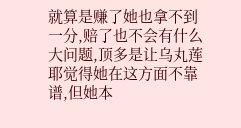就算是赚了她也拿不到一分,赔了也不会有什么大问题,顶多是让乌丸莲耶觉得她在这方面不靠谱,但她本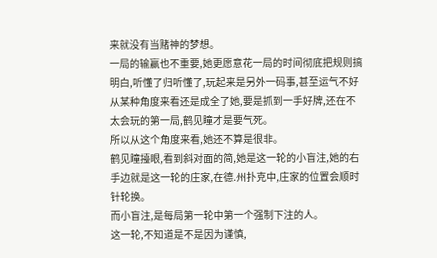来就没有当赌神的梦想。
一局的输赢也不重要,她更愿意花一局的时间彻底把规则搞明白,听懂了归听懂了,玩起来是另外一码事,甚至运气不好从某种角度来看还是成全了她,要是抓到一手好牌,还在不太会玩的第一局,鹤见瞳才是要气死。
所以从这个角度来看,她还不算是很非。
鹤见瞳擡眼,看到斜对面的简,她是这一轮的小盲注,她的右手边就是这一轮的庄家,在德.州扑克中,庄家的位置会顺时针轮换。
而小盲注,是每局第一轮中第一个强制下注的人。
这一轮,不知道是不是因为谨慎,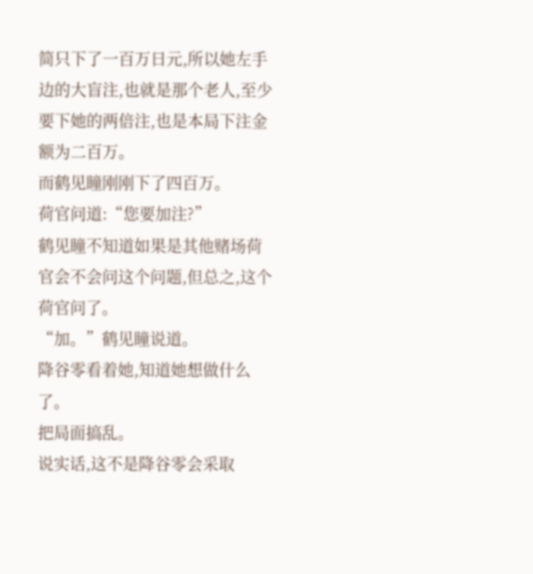简只下了一百万日元,所以她左手边的大盲注,也就是那个老人,至少要下她的两倍注,也是本局下注金额为二百万。
而鹤见瞳刚刚下了四百万。
荷官问道:“您要加注?”
鹤见瞳不知道如果是其他赌场荷官会不会问这个问题,但总之,这个荷官问了。
“加。”鹤见瞳说道。
降谷零看着她,知道她想做什么了。
把局面搞乱。
说实话,这不是降谷零会采取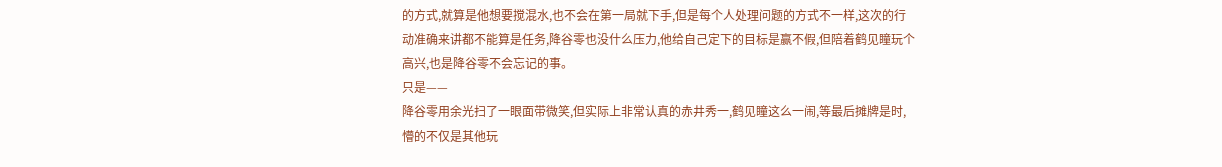的方式,就算是他想要搅混水,也不会在第一局就下手,但是每个人处理问题的方式不一样,这次的行动准确来讲都不能算是任务,降谷零也没什么压力,他给自己定下的目标是赢不假,但陪着鹤见瞳玩个高兴,也是降谷零不会忘记的事。
只是——
降谷零用余光扫了一眼面带微笑,但实际上非常认真的赤井秀一,鹤见瞳这么一闹,等最后摊牌是时,懵的不仅是其他玩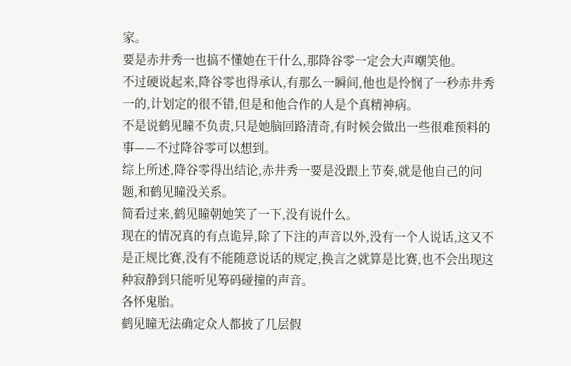家。
要是赤井秀一也搞不懂她在干什么,那降谷零一定会大声嘲笑他。
不过硬说起来,降谷零也得承认,有那么一瞬间,他也是怜悯了一秒赤井秀一的,计划定的很不错,但是和他合作的人是个真精神病。
不是说鹤见瞳不负责,只是她脑回路清奇,有时候会做出一些很难预料的事——不过降谷零可以想到。
综上所述,降谷零得出结论,赤井秀一要是没跟上节奏,就是他自己的问题,和鹤见瞳没关系。
简看过来,鹤见瞳朝她笑了一下,没有说什么。
现在的情况真的有点诡异,除了下注的声音以外,没有一个人说话,这又不是正规比赛,没有不能随意说话的规定,换言之就算是比赛,也不会出现这种寂静到只能听见筹码碰撞的声音。
各怀鬼胎。
鹤见瞳无法确定众人都披了几层假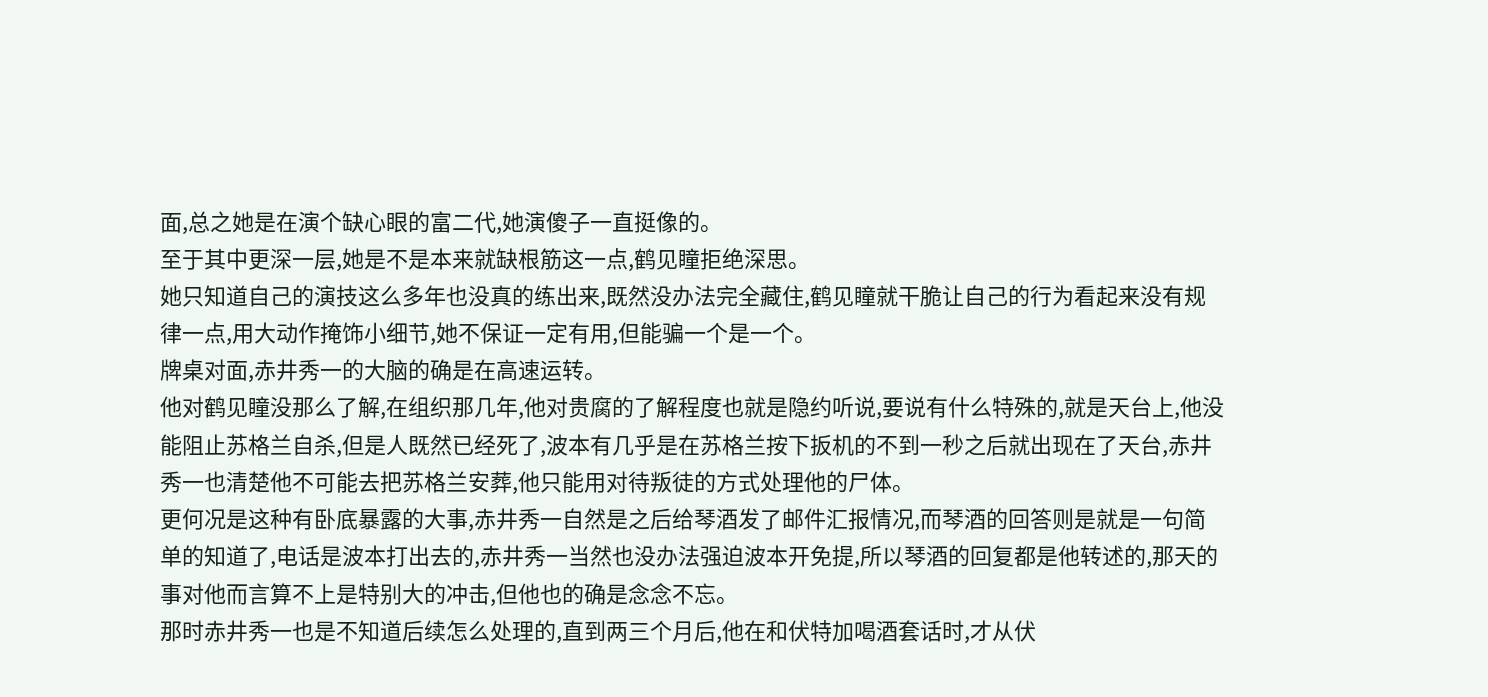面,总之她是在演个缺心眼的富二代,她演傻子一直挺像的。
至于其中更深一层,她是不是本来就缺根筋这一点,鹤见瞳拒绝深思。
她只知道自己的演技这么多年也没真的练出来,既然没办法完全藏住,鹤见瞳就干脆让自己的行为看起来没有规律一点,用大动作掩饰小细节,她不保证一定有用,但能骗一个是一个。
牌桌对面,赤井秀一的大脑的确是在高速运转。
他对鹤见瞳没那么了解,在组织那几年,他对贵腐的了解程度也就是隐约听说,要说有什么特殊的,就是天台上,他没能阻止苏格兰自杀,但是人既然已经死了,波本有几乎是在苏格兰按下扳机的不到一秒之后就出现在了天台,赤井秀一也清楚他不可能去把苏格兰安葬,他只能用对待叛徒的方式处理他的尸体。
更何况是这种有卧底暴露的大事,赤井秀一自然是之后给琴酒发了邮件汇报情况,而琴酒的回答则是就是一句简单的知道了,电话是波本打出去的,赤井秀一当然也没办法强迫波本开免提,所以琴酒的回复都是他转述的,那天的事对他而言算不上是特别大的冲击,但他也的确是念念不忘。
那时赤井秀一也是不知道后续怎么处理的,直到两三个月后,他在和伏特加喝酒套话时,才从伏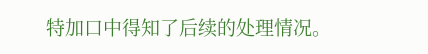特加口中得知了后续的处理情况。